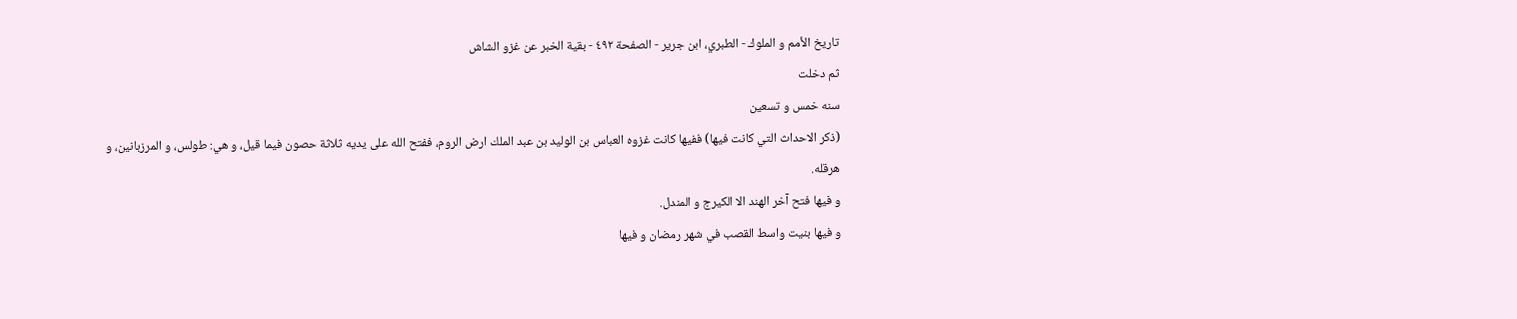تاريخ الأمم و الملوك - الطبري، ابن جرير - الصفحة ٤٩٢ - بقية الخبر عن غزو الشاش
ثم دخلت
سنه خمس و تسعين
(ذكر الاحداث التي كانت فيها) ففيها كانت غزوه العباس بن الوليد بن عبد الملك ارض الروم، ففتح الله على يديه ثلاثة حصون فيما قيل، و هي: طولس، و المرزبانين، و هرقله.
و فيها فتح آخر الهند الا الكيرج و المندل.
و فيها بنيت واسط القصب في شهر رمضان و فيها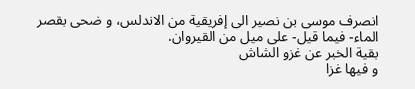انصرف موسى بن نصير الى إفريقية من الاندلس، و ضحى بقصر الماء- فيما قيل- على ميل من القيروان.
بقية الخبر عن غزو الشاش
و فيها غزا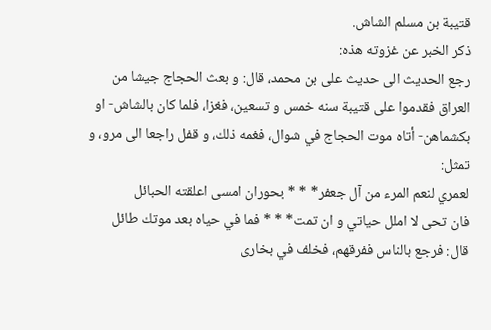قتيبة بن مسلم الشاش.
ذكر الخبر عن غزوته هذه:
رجع الحديث الى حديث على بن محمد، قال: و بعث الحجاج جيشا من العراق فقدموا على قتيبة سنه خمس و تسعين، فغزا، فلما كان بالشاش- او بكشماهن- أتاه موت الحجاج في شوال، فغمه ذلك، و قفل راجعا الى مرو، و تمثل:
لعمري لنعم المرء من آل جعفر* * * بحوران امسى اعلقته الحبائل
فان تحى لا املل حياتي و ان تمت* * * فما في حياه بعد موتك طائل
قال: فرجع بالناس ففرقهم، فخلف في بخارى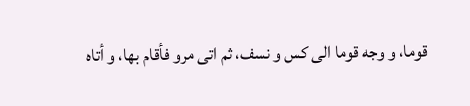قوما، و وجه قوما الى كس و نسف، ثم اتى مرو فأقام بها، و أتاه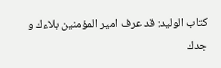كتاب الوليد: قد عرف امير المؤمنين بلاءك و جدك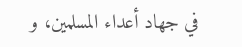في جهاد أعداء المسلمين، و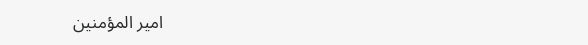امير المؤمنين